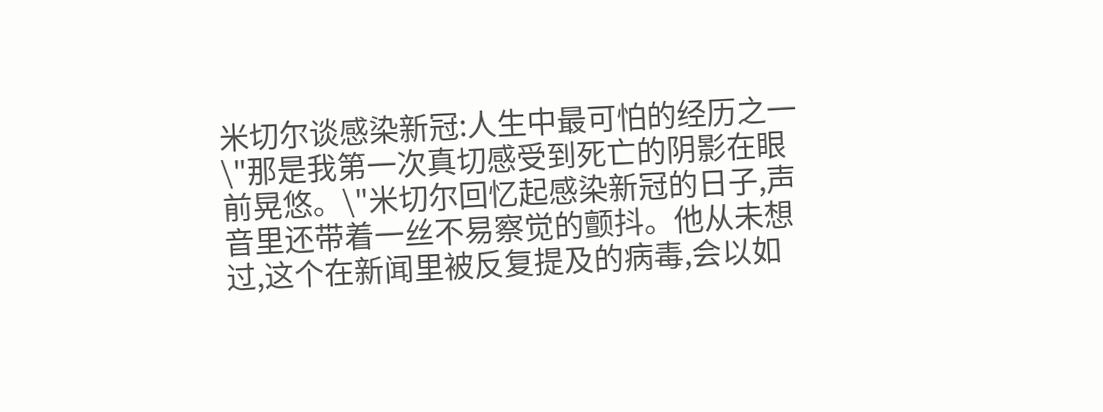米切尔谈感染新冠:人生中最可怕的经历之一
\"那是我第一次真切感受到死亡的阴影在眼前晃悠。\"米切尔回忆起感染新冠的日子,声音里还带着一丝不易察觉的颤抖。他从未想过,这个在新闻里被反复提及的病毒,会以如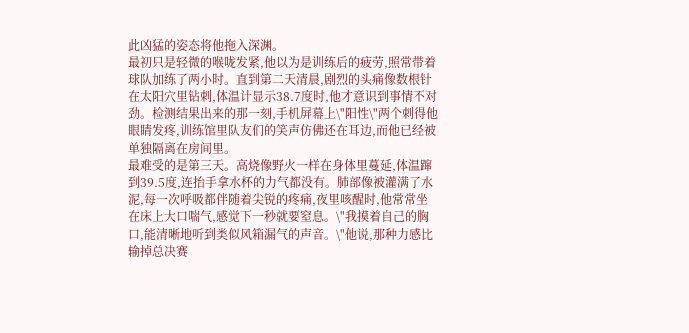此凶猛的姿态将他拖入深渊。
最初只是轻微的喉咙发紧,他以为是训练后的疲劳,照常带着球队加练了两小时。直到第二天清晨,剧烈的头痛像数根针在太阳穴里钻刺,体温计显示38.7度时,他才意识到事情不对劲。检测结果出来的那一刻,手机屏幕上\"阳性\"两个刺得他眼睛发疼,训练馆里队友们的笑声仿佛还在耳边,而他已经被单独隔离在房间里。
最难受的是第三天。高烧像野火一样在身体里蔓延,体温蹿到39.5度,连抬手拿水杯的力气都没有。肺部像被灌满了水泥,每一次呼吸都伴随着尖锐的疼痛,夜里咳醒时,他常常坐在床上大口喘气,感觉下一秒就要窒息。\"我摸着自己的胸口,能清晰地听到类似风箱漏气的声音。\"他说,那种力感比输掉总决赛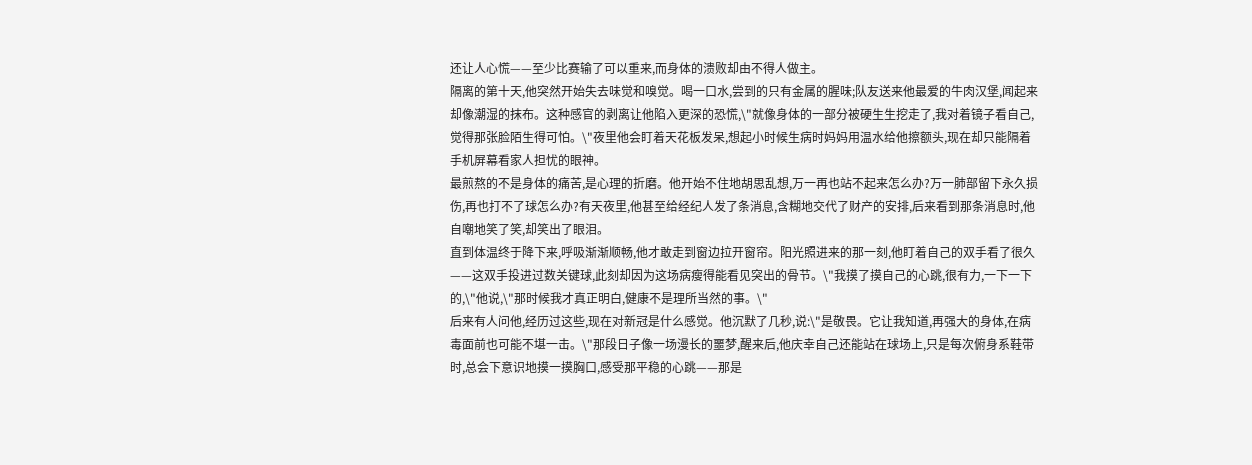还让人心慌——至少比赛输了可以重来,而身体的溃败却由不得人做主。
隔离的第十天,他突然开始失去味觉和嗅觉。喝一口水,尝到的只有金属的腥味;队友送来他最爱的牛肉汉堡,闻起来却像潮湿的抹布。这种感官的剥离让他陷入更深的恐慌,\"就像身体的一部分被硬生生挖走了,我对着镜子看自己,觉得那张脸陌生得可怕。\"夜里他会盯着天花板发呆,想起小时候生病时妈妈用温水给他擦额头,现在却只能隔着手机屏幕看家人担忧的眼神。
最煎熬的不是身体的痛苦,是心理的折磨。他开始不住地胡思乱想,万一再也站不起来怎么办?万一肺部留下永久损伤,再也打不了球怎么办?有天夜里,他甚至给经纪人发了条消息,含糊地交代了财产的安排,后来看到那条消息时,他自嘲地笑了笑,却笑出了眼泪。
直到体温终于降下来,呼吸渐渐顺畅,他才敢走到窗边拉开窗帘。阳光照进来的那一刻,他盯着自己的双手看了很久——这双手投进过数关键球,此刻却因为这场病瘦得能看见突出的骨节。\"我摸了摸自己的心跳,很有力,一下一下的,\"他说,\"那时候我才真正明白,健康不是理所当然的事。\"
后来有人问他,经历过这些,现在对新冠是什么感觉。他沉默了几秒,说:\"是敬畏。它让我知道,再强大的身体,在病毒面前也可能不堪一击。\"那段日子像一场漫长的噩梦,醒来后,他庆幸自己还能站在球场上,只是每次俯身系鞋带时,总会下意识地摸一摸胸口,感受那平稳的心跳——那是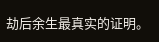劫后余生最真实的证明。